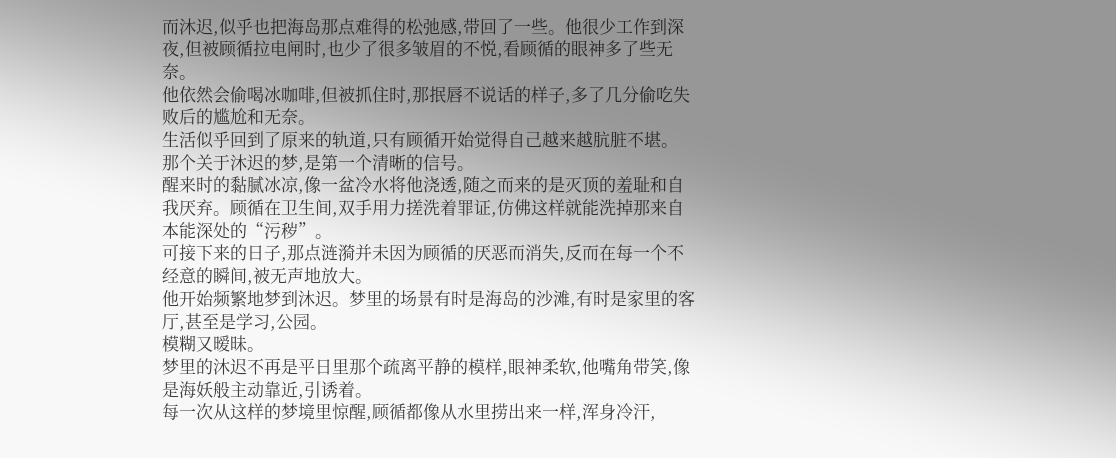而沐迟,似乎也把海岛那点难得的松弛感,带回了一些。他很少工作到深夜,但被顾循拉电闸时,也少了很多皱眉的不悦,看顾循的眼神多了些无奈。
他依然会偷喝冰咖啡,但被抓住时,那抿唇不说话的样子,多了几分偷吃失败后的尴尬和无奈。
生活似乎回到了原来的轨道,只有顾循开始觉得自己越来越肮脏不堪。
那个关于沐迟的梦,是第一个清晰的信号。
醒来时的黏腻冰凉,像一盆冷水将他浇透,随之而来的是灭顶的羞耻和自我厌弃。顾循在卫生间,双手用力搓洗着罪证,仿佛这样就能洗掉那来自本能深处的“污秽”。
可接下来的日子,那点涟漪并未因为顾循的厌恶而消失,反而在每一个不经意的瞬间,被无声地放大。
他开始频繁地梦到沐迟。梦里的场景有时是海岛的沙滩,有时是家里的客厅,甚至是学习,公园。
模糊又暧昧。
梦里的沐迟不再是平日里那个疏离平静的模样,眼神柔软,他嘴角带笑,像是海妖般主动靠近,引诱着。
每一次从这样的梦境里惊醒,顾循都像从水里捞出来一样,浑身冷汗,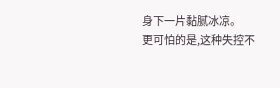身下一片黏腻冰凉。
更可怕的是,这种失控不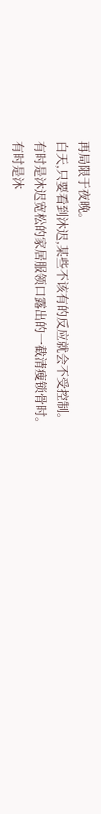再局限于夜晚。
白天,只要看到沐迟,某些不该有的反应就会不受控制。
有时是沐迟宽松的家居服领口露出的一截清瘦锁骨时。
有时是沐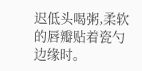迟低头喝粥,柔软的唇瓣贴着瓷勺边缘时。